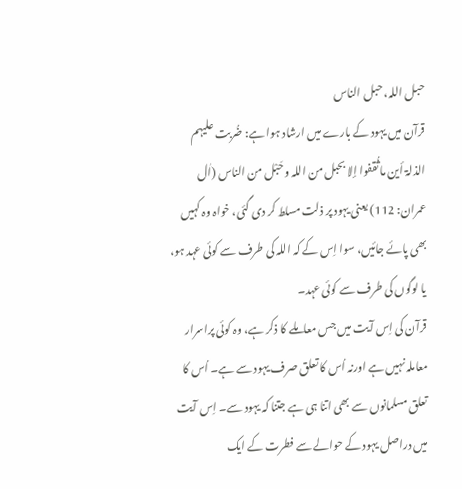حبل اللہ، حبل الناس
قرآن میں یہود کے بارے میں ارشاد ہوا ہے: ضُربت علیہم الذلۃ أین ما ثُقفوا إلا بحبل من اللہ وحَبْل من الناس (اٰل عمران: 112) یعنی یہود پر ذلت مسلط کر دی گئی، خواہ وہ کہیں بھی پائے جائیں، سوا اِس کے کہ اللہ کی طرف سے کوئی عہد ہو، یا لوگوں کی طرف سے کوئی عہد۔
قرآن کی اِس آیت میں جس معاملے کا ذکر ہے، وہ کوئی پراسرار معاملہ نہیں ہے اورنہ اُس کا تعلق صرف یہود سے ہے۔ اُس کا تعلق مسلمانوں سے بھی اتنا ہی ہے جتنا کہ یہود سے۔ اِس آیت میں دراصل یہود کے حوالے سے فطرت کے ایک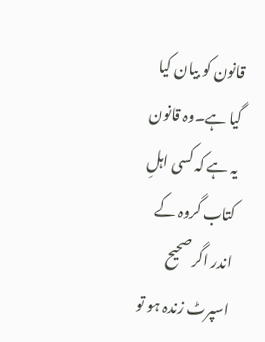قانون کو بیان کیا گیا ہے۔وہ قانون یہ ہے کہ کسی اہلِ کتاب گروہ کے اندر اگر صحیح اسپرٹ زندہ ہو تو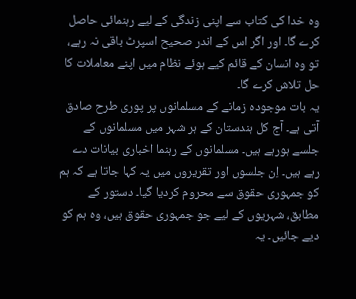وہ خدا کی کتاب سے اپنی زندگی کے لیے رہنمائی حاصل کرے گا۔ اور اگر اس کے اندر صحیح اسپرٹ باقی نہ رہے، تو وہ انسان کے قائم کیے ہوئے نظام میں اپنے معاملات کا حل تلاش کرے گا۔
یہ بات موجودہ زمانے کے مسلمانوں پر پوری طرح صادق آتی ہے۔ آج کل ہندستان کے ہر شہر میں مسلمانوں کے جلسے ہورہے ہیں۔ مسلمانوں کے رہنما اخباری بیانات دے رہے ہیں۔ اِن جلسوں اور تقریروں میں یہ کہا جاتا ہے کہ ہم کو جمہوری حقوق سے محروم کردیا گیا۔ دستور کے مطابق، شہریوں کے لیے جو جمہوری حقوق ہیں، وہ ہم کو دیے جائیں۔ یہ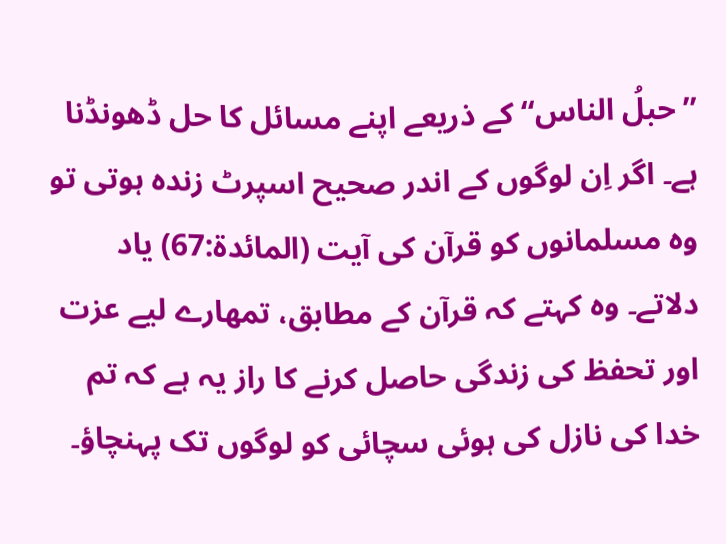’’حبلُ الناس‘‘ کے ذریعے اپنے مسائل کا حل ڈھونڈنا ہے۔ اگر اِن لوگوں کے اندر صحیح اسپرٹ زندہ ہوتی تو وہ مسلمانوں کو قرآن کی آیت (المائدۃ:67) یاد دلاتے۔ وہ کہتے کہ قرآن کے مطابق، تمھارے لیے عزت اور تحفظ کی زندگی حاصل کرنے کا راز یہ ہے کہ تم خدا کی نازل کی ہوئی سچائی کو لوگوں تک پہنچاؤ۔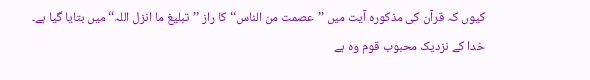کیوں کہ قرآن کی مذکورہ آیت میں ’’عصمت من الناس‘‘ کا راز ’’تبلیغ ما انزل اللہ‘‘ میں بتایا گیا ہے۔
خدا کے نزدیک محبوب قوم وہ ہے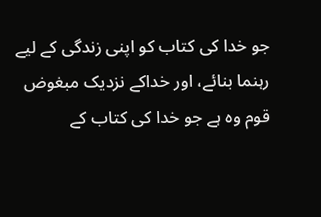جو خدا کی کتاب کو اپنی زندگی کے لیے رہنما بنائے، اور خداکے نزدیک مبغوض قوم وہ ہے جو خدا کی کتاب کے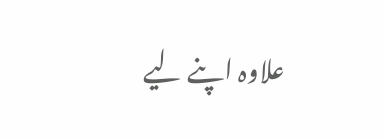علاوہ اپنے لیے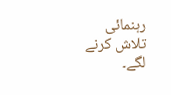رہنمائی تلاش کرنے لگے۔